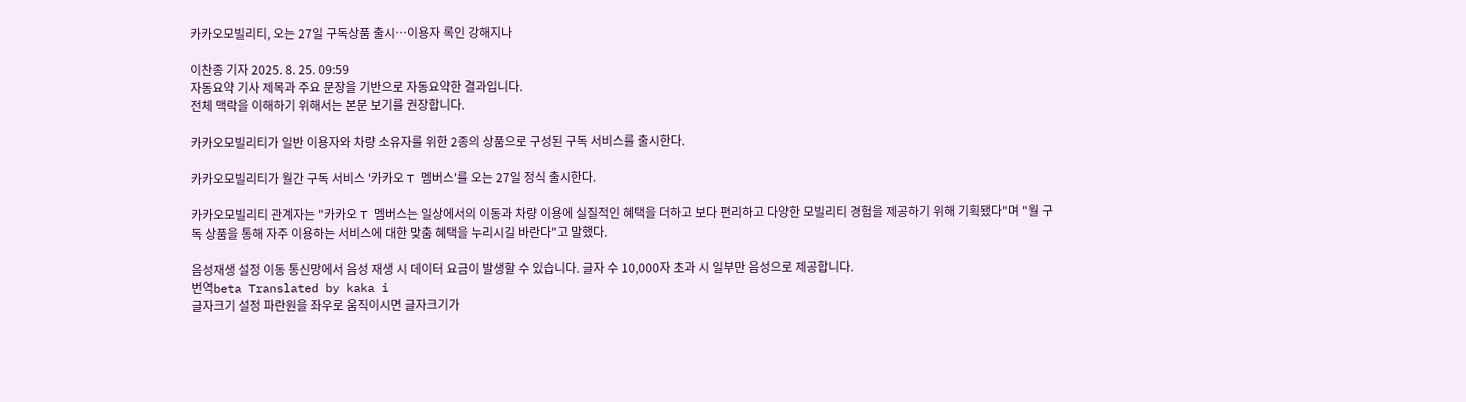카카오모빌리티, 오는 27일 구독상품 출시…이용자 록인 강해지나

이찬종 기자 2025. 8. 25. 09:59
자동요약 기사 제목과 주요 문장을 기반으로 자동요약한 결과입니다.
전체 맥락을 이해하기 위해서는 본문 보기를 권장합니다.

카카오모빌리티가 일반 이용자와 차량 소유자를 위한 2종의 상품으로 구성된 구독 서비스를 출시한다.

카카오모빌리티가 월간 구독 서비스 '카카오 T 멤버스'를 오는 27일 정식 출시한다.

카카오모빌리티 관계자는 "카카오 T 멤버스는 일상에서의 이동과 차량 이용에 실질적인 혜택을 더하고 보다 편리하고 다양한 모빌리티 경험을 제공하기 위해 기획됐다"며 "월 구독 상품을 통해 자주 이용하는 서비스에 대한 맞춤 혜택을 누리시길 바란다"고 말했다.

음성재생 설정 이동 통신망에서 음성 재생 시 데이터 요금이 발생할 수 있습니다. 글자 수 10,000자 초과 시 일부만 음성으로 제공합니다.
번역beta Translated by kaka i
글자크기 설정 파란원을 좌우로 움직이시면 글자크기가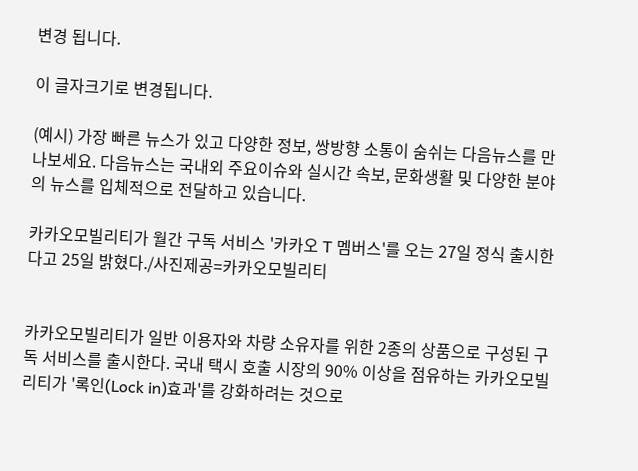변경 됩니다.

이 글자크기로 변경됩니다.

(예시) 가장 빠른 뉴스가 있고 다양한 정보, 쌍방향 소통이 숨쉬는 다음뉴스를 만나보세요. 다음뉴스는 국내외 주요이슈와 실시간 속보, 문화생활 및 다양한 분야의 뉴스를 입체적으로 전달하고 있습니다.

카카오모빌리티가 월간 구독 서비스 '카카오 T 멤버스'를 오는 27일 정식 출시한다고 25일 밝혔다./사진제공=카카오모빌리티


카카오모빌리티가 일반 이용자와 차량 소유자를 위한 2종의 상품으로 구성된 구독 서비스를 출시한다. 국내 택시 호출 시장의 90% 이상을 점유하는 카카오모빌리티가 '록인(Lock in)효과'를 강화하려는 것으로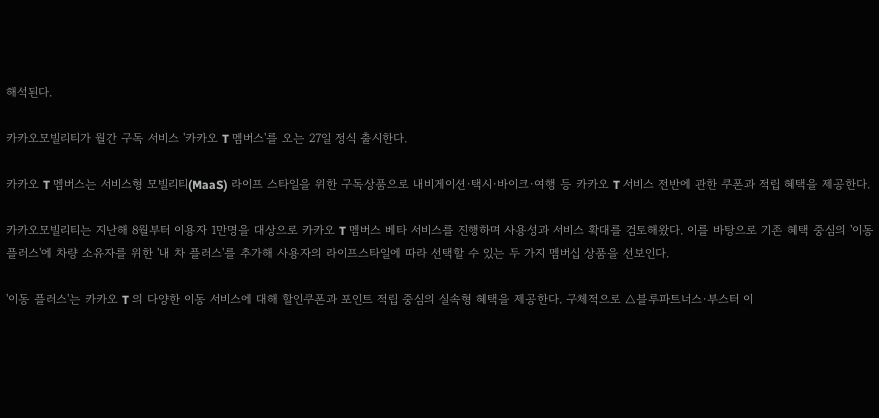해석된다.

카카오모빌리티가 월간 구독 서비스 '카카오 T 멤버스'를 오는 27일 정식 출시한다.

카카오 T 멤버스는 서비스형 모빌리티(MaaS) 라이프 스타일을 위한 구독상품으로 내비게이션·택시·바이크·여행 등 카카오 T 서비스 전반에 관한 쿠폰과 적립 혜택을 제공한다.

카카오모빌리티는 지난해 8월부터 이용자 1만명을 대상으로 카카오 T 멤버스 베타 서비스를 진행하며 사용성과 서비스 확대를 검토해왔다. 이를 바탕으로 기존 혜택 중심의 '이동 플러스'에 차량 소유자를 위한 '내 차 플러스'를 추가해 사용자의 라이프스타일에 따라 선택할 수 있는 두 가지 멤버십 상품을 선보인다.

'이동 플러스'는 카카오 T 의 다양한 이동 서비스에 대해 할인쿠폰과 포인트 적립 중심의 실속형 혜택을 제공한다. 구체적으로 △블루파트너스·부스터 이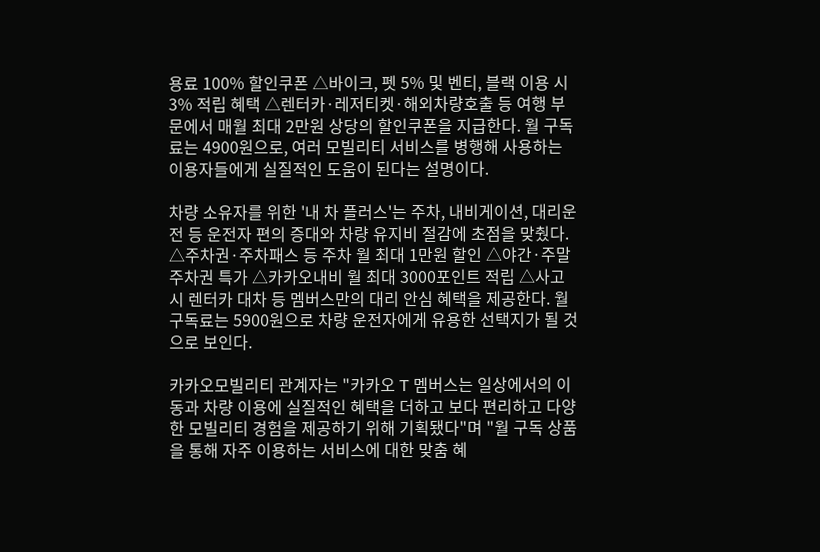용료 100% 할인쿠폰 △바이크, 펫 5% 및 벤티, 블랙 이용 시 3% 적립 혜택 △렌터카·레저티켓·해외차량호출 등 여행 부문에서 매월 최대 2만원 상당의 할인쿠폰을 지급한다. 월 구독료는 4900원으로, 여러 모빌리티 서비스를 병행해 사용하는 이용자들에게 실질적인 도움이 된다는 설명이다.

차량 소유자를 위한 '내 차 플러스'는 주차, 내비게이션, 대리운전 등 운전자 편의 증대와 차량 유지비 절감에 초점을 맞췄다. △주차권·주차패스 등 주차 월 최대 1만원 할인 △야간·주말 주차권 특가 △카카오내비 월 최대 3000포인트 적립 △사고 시 렌터카 대차 등 멤버스만의 대리 안심 혜택을 제공한다. 월 구독료는 5900원으로 차량 운전자에게 유용한 선택지가 될 것으로 보인다.

카카오모빌리티 관계자는 "카카오 T 멤버스는 일상에서의 이동과 차량 이용에 실질적인 혜택을 더하고 보다 편리하고 다양한 모빌리티 경험을 제공하기 위해 기획됐다"며 "월 구독 상품을 통해 자주 이용하는 서비스에 대한 맞춤 혜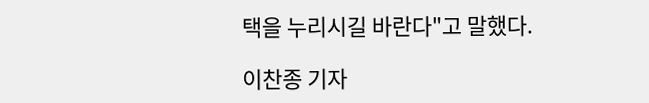택을 누리시길 바란다"고 말했다.

이찬종 기자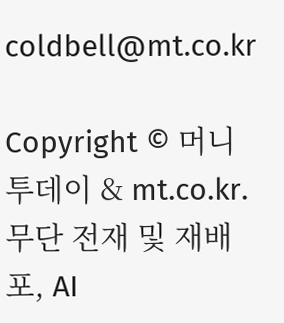coldbell@mt.co.kr

Copyright © 머니투데이 & mt.co.kr. 무단 전재 및 재배포, AI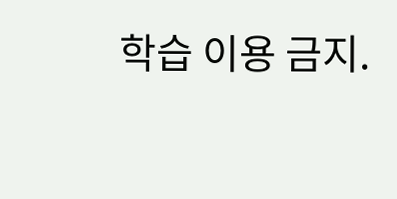학습 이용 금지.